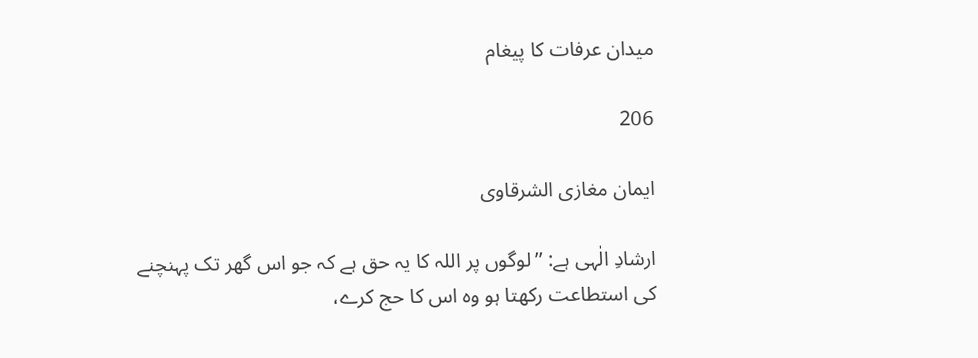میدان عرفات کا پیغام

206

ایمان مغازی الشرقاوی

ارشادِ الٰہی ہے: ’’لوگوں پر اللہ کا یہ حق ہے کہ جو اس گھر تک پہنچنے کی استطاعت رکھتا ہو وہ اس کا حج کرے،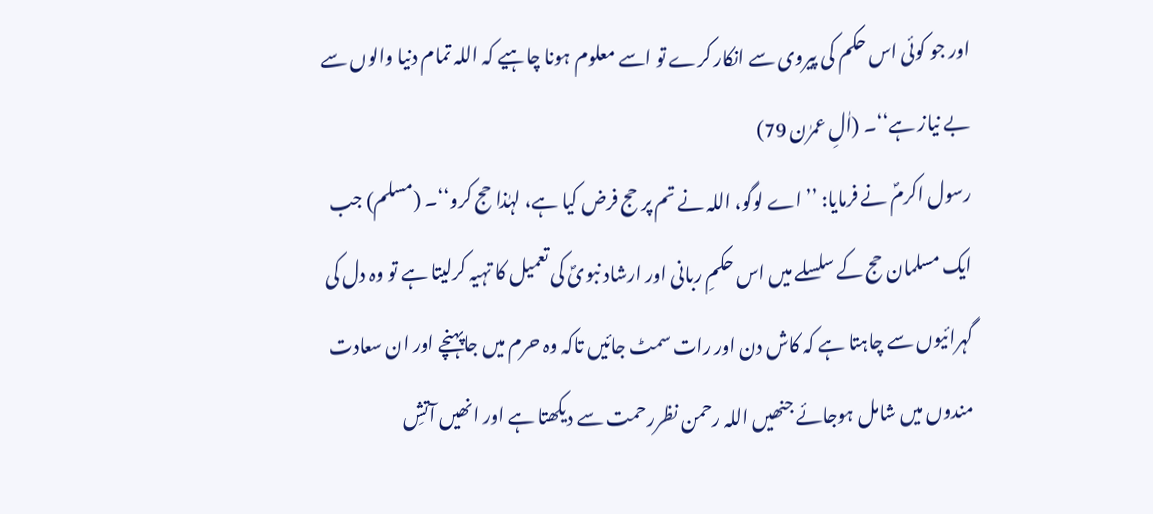اور جو کوئی اس حکم کی پیروی سے انکار کرے تو اسے معلوم ہونا چاہیے کہ اللہ تمام دنیا والوں سے بے نیاز ہے‘‘۔ (اٰلِ عمرٰن 79)
رسول اکرمؐ نے فرمایا: ’’اے لوگو، اللہ نے تم پر حج فرض کیا ہے، لہٰذا حج کرو‘‘۔ (مسلم) جب ایک مسلمان حج کے سلسلے میں اس حکمِ ربانی اور ارشاد نبویؐ کی تعمیل کا تہیہ کرلیتا ہے تو وہ دل کی گہرائیوں سے چاہتا ہے کہ کاش دن اور رات سمٹ جائیں تاکہ وہ حرم میں جاپہنچے اور ان سعادت مندوں میں شامل ہوجائے جنھیں اللہ رحمن نظررحمت سے دیکھتا ہے اور انھیں آتشِ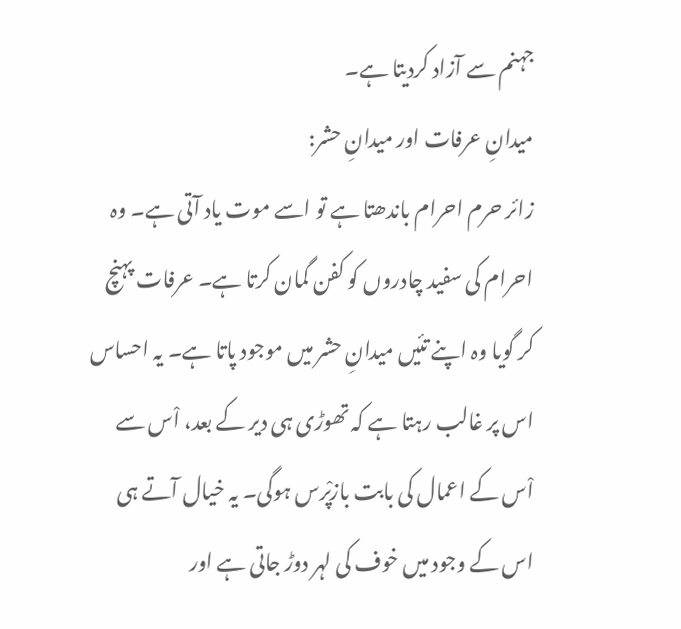جہنم سے آزاد کردیتا ہے۔
میدانِ عرفات اور میدانِ حشر:
زائر حرم احرام باندھتا ہے تو اسے موت یاد آتی ہے۔ وہ احرام کی سفید چادروں کو کفن گمان کرتا ہے۔ عرفات پہنچ کر گویا وہ اپنے تئیں میدانِ حشر میں موجود پاتا ہے۔ یہ احساس اس پر غالب رہتا ہے کہ تھوڑی ہی دیر کے بعد، اْس سے اْس کے اعمال کی بابت بازپْرس ہوگی۔ یہ خیال آتے ہی اس کے وجود میں خوف کی لہر دوڑ جاتی ہے اور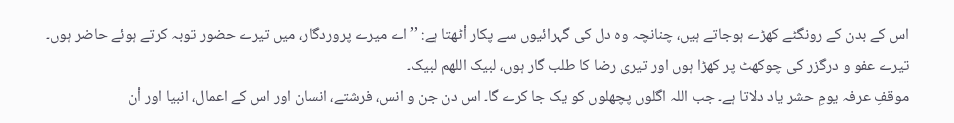اس کے بدن کے رونگٹے کھڑے ہوجاتے ہیں، چنانچہ وہ دل کی گہرائیوں سے پکار اْٹھتا ہے: ’’اے میرے پروردگار، میں تیرے حضور توبہ کرتے ہوئے حاضر ہوں۔ تیرے عفو و درگزر کی چوکھٹ پر کھڑا ہوں اور تیری رضا کا طلب گار ہوں، لبیک اللھم لبیک۔
موقفِ عرفہ یومِ حشر یاد دلاتا ہے۔ جب اللہ اگلوں پچھلوں کو یک جا کرے گا۔ اس دن جن و انس، فرشتے، انسان اور اس کے اعمال، انبیا اور اْن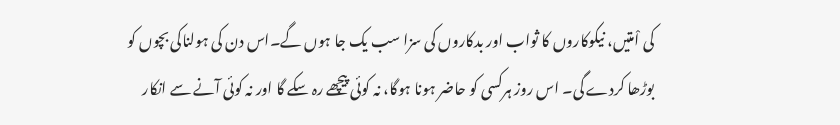کی اْمتیں، نیکوکاروں کا ثواب اور بدکاروں کی سزا سب یک جا ہوں گے۔اس دن کی ہولناکی بچوں کو بوڑھا کردے گی۔ اس روز ہرکسی کو حاضر ہونا ہوگا، نہ کوئی پیچھے رہ سکے گا اور نہ کوئی آنے سے انکار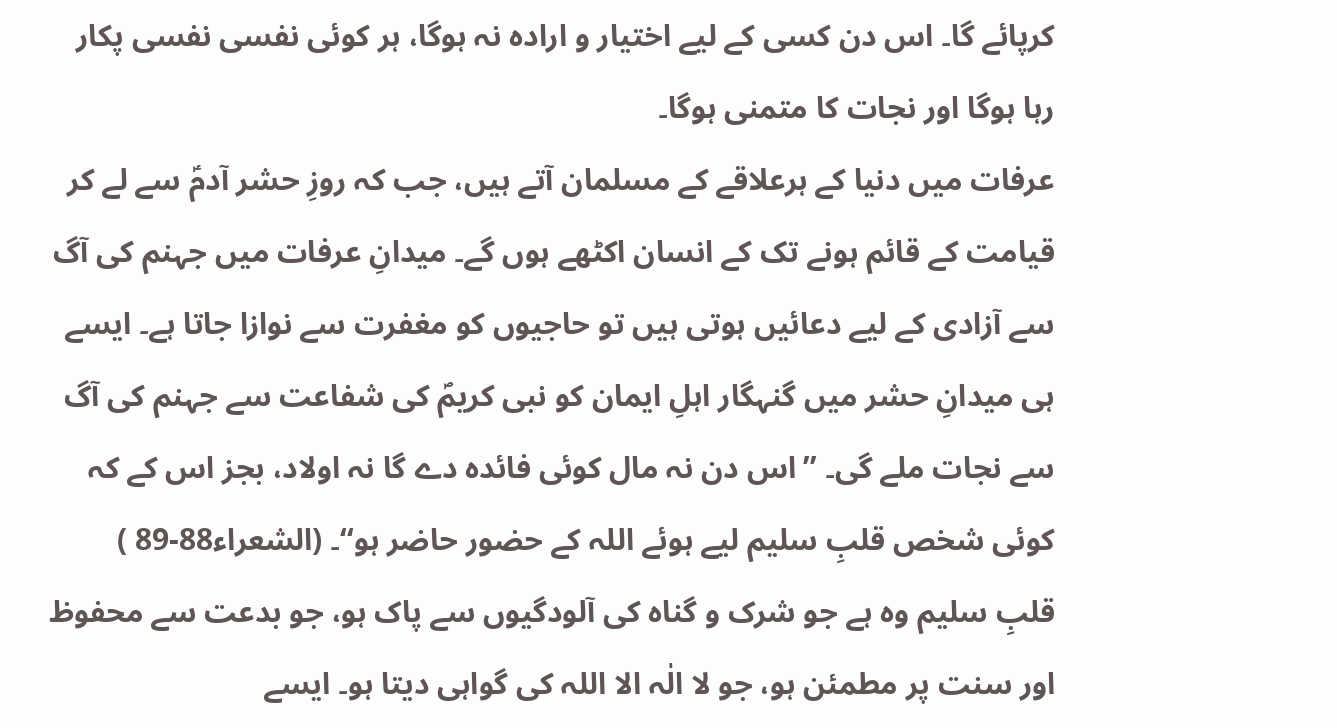کرپائے گا۔ اس دن کسی کے لیے اختیار و ارادہ نہ ہوگا، ہر کوئی نفسی نفسی پکار رہا ہوگا اور نجات کا متمنی ہوگا۔
عرفات میں دنیا کے ہرعلاقے کے مسلمان آتے ہیں، جب کہ روزِ حشر آدمؑ سے لے کر قیامت کے قائم ہونے تک کے انسان اکٹھے ہوں گے۔ میدانِ عرفات میں جہنم کی آگ سے آزادی کے لیے دعائیں ہوتی ہیں تو حاجیوں کو مغفرت سے نوازا جاتا ہے۔ ایسے ہی میدانِ حشر میں گنہگار اہلِ ایمان کو نبی کریمؐ کی شفاعت سے جہنم کی آگ سے نجات ملے گی۔ ’’اس دن نہ مال کوئی فائدہ دے گا نہ اولاد، بجز اس کے کہ کوئی شخص قلبِ سلیم لیے ہوئے اللہ کے حضور حاضر ہو‘‘۔ (الشعراء88-89 )
قلبِ سلیم وہ ہے جو شرک و گناہ کی آلودگیوں سے پاک ہو، جو بدعت سے محفوظ اور سنت پر مطمئن ہو، جو لا الٰہ الا اللہ کی گواہی دیتا ہو۔ ایسے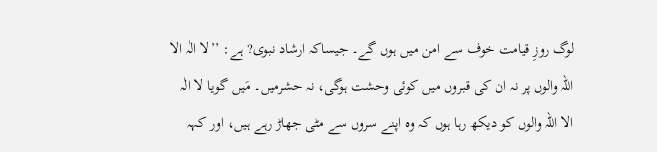لوگ روزِ قیامت خوف سے امن میں ہوں گے۔ جیساکہ ارشاد نبوی? ہے: ’’لا الٰہ الا اللہ والوں پر نہ ان کی قبروں میں کوئی وحشت ہوگی، نہ حشرمیں۔ مَیں گویا لا الٰہ الا اللہ والوں کو دیکھ رہا ہوں کہ وہ اپنے سروں سے مٹی جھاڑ رہے ہیں، اور کہہ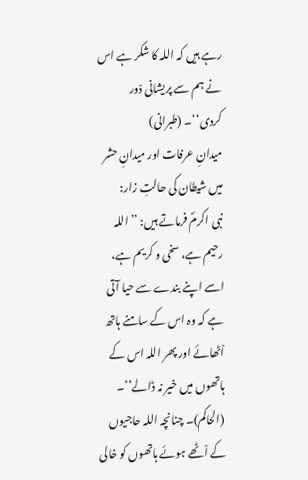رہے ہیں کہ اللہ کا شکر ہے اس نے ہم سے پریشانی دْور کردی‘‘۔ (طبرانی)
میدانِ عرفات اور میدانِ حشر میں شیطان کی حالتِ زار:
نبی اکرمؐ فرماتے ہیں: ’’اللہ رحیم ہے، سخی و کریم ہے، اسے اپنے بندے سے حیا آتی ہے کہ وہ اس کے سامنے ہاتھ اْٹھائے اور پھر اللہ اس کے ہاتھوں میں خیر نہ ڈالے‘‘۔ (الحاکم)۔ چنانچہ اللہ حاجیوں کے اْٹھے ہوئے ہاتھوں کو خالی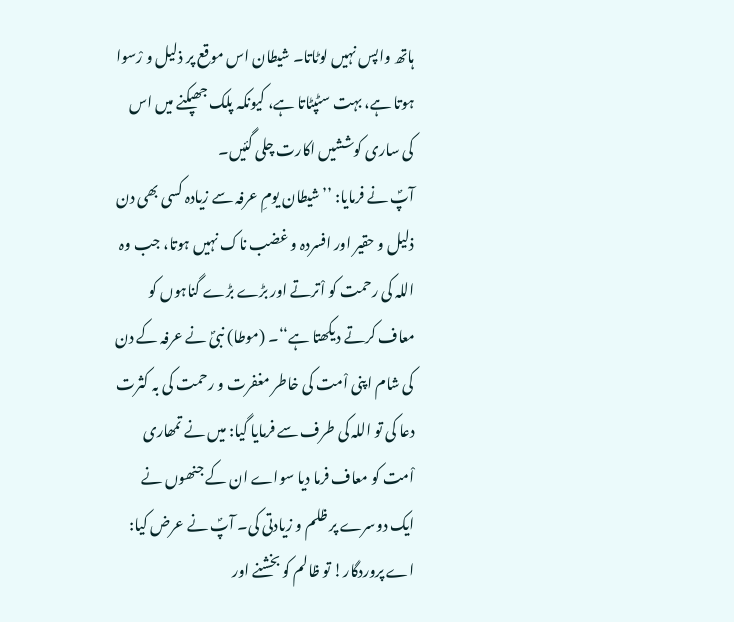ہاتھ واپس نہیں لوٹاتا۔ شیطان اس موقع پر ذلیل و رْسوا ہوتا ہے، بہت سٹپٹاتا ہے، کیونکہ پلک جھپکنے میں اس کی ساری کوششیں اکارت چلی گئیں۔
آپؐ نے فرمایا: ’’شیطان یومِ عرفہ سے زیادہ کسی بھی دن ذلیل و حقیر اور افسردہ و غضب ناک نہیں ہوتا، جب وہ اللہ کی رحمت کو اْترتے اور بڑے بڑے گناہوں کو معاف کرتے دیکھتا ہے‘‘۔ (موطا) نبیؐ نے عرفہ کے دن کی شام اپنی اْمت کی خاطر مغفرت و رحمت کی بہ کثرت دعا کی تو اللہ کی طرف سے فرمایا گیا: میں نے تمھاری اْمت کو معاف فرما دیا سواے ان کے جنھوں نے ایک دوسرے پر ظلم و زیادتی کی۔ آپؐ نے عرض کیا: اے پروردگار! تو ظالم کو بخشنے اور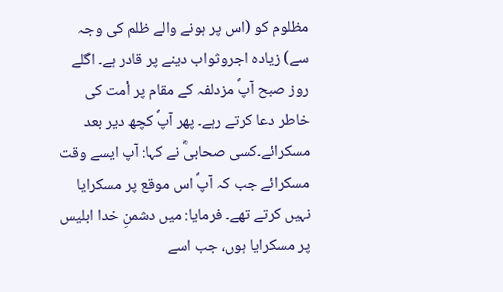مظلوم کو (اس پر ہونے والے ظلم کی وجہ سے) زیادہ اجروثواب دینے پر قادر ہے۔ اگلے روز صبح آپؐ مزدلفہ کے مقام پر اْمت کی خاطر دعا کرتے رہے۔ پھر آپؐ کچھ دیر بعد مسکرائے۔کسی صحابیؓ نے کہا: آپ ایسے وقت مسکرائے جب کہ آپؐ اس موقع پر مسکرایا نہیں کرتے تھے۔ فرمایا: میں دشمنِ خدا ابلیس پر مسکرایا ہوں، جب اسے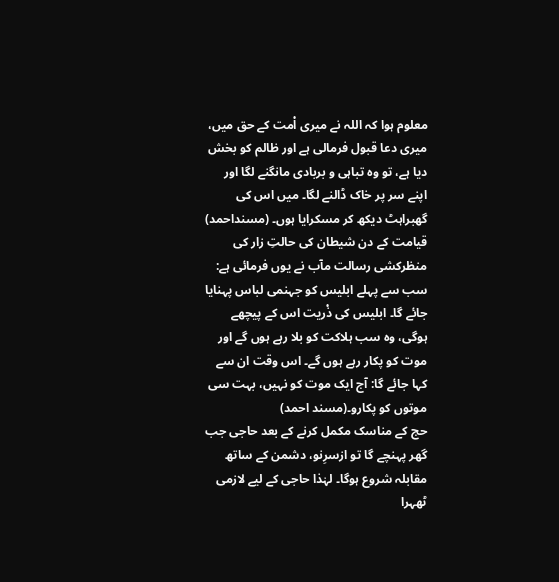معلوم ہوا کہ اللہ نے میری اْمت کے حق میں، میری دعا قبول فرمالی ہے اور ظالم کو بخش دیا ہے، تو وہ تباہی و بربادی مانگنے لگا اور اپنے سر پر خاک ڈالنے لگا۔ میں اس کی گھبراہٹ دیکھ کر مسکرایا ہوں۔ (مسنداحمد)
قیامت کے دن شیطان کی حالتِ زار کی منظرکشی رسالت مآب نے یوں فرمائی ہے: سب سے پہلے ابلیس کو جہنمی لباس پہنایا جائے گا۔ ابلیس کی ذْریت اس کے پیچھے ہوگی، وہ سب ہلاکت کو بلا رہے ہوں گے اور موت کو پکار رہے ہوں گے۔ اس وقت ان سے کہا جائے گا: آج ایک موت کو نہیں، بہت سی موتوں کو پکارو۔(مسند احمد)
حج کے مناسک مکمل کرنے کے بعد حاجی جب گھر پہنچے گا تو ازسرِنو، دشمن کے ساتھ مقابلہ شروع ہوگا۔ لہٰذا حاجی کے لیے لازمی ٹھہرا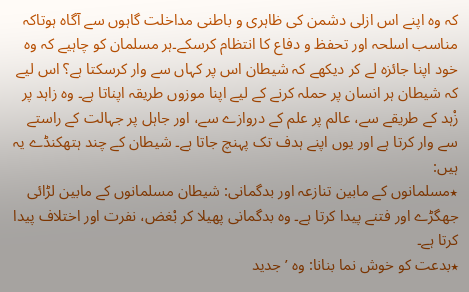کہ وہ اپنے اس ازلی دشمن کی ظاہری و باطنی مداخلت گاہوں سے آگاہ ہوتاکہ مناسب اسلحہ اور تحفظ و دفاع کا انتظام کرسکے۔ہر مسلمان کو چاہیے کہ وہ خود اپنا جائزہ لے کر دیکھے کہ شیطان اس پر کہاں سے وار کرسکتا ہے؟ اس لیے کہ شیطان ہر انسان پر حملہ کرنے کے لیے اپنا موزوں طریقہ اپناتا ہے۔ وہ زاہد پر زْہد کے طریقے سے، عالم پر علم کے دروازے سے، اور جاہل پر جہالت کے راستے سے وار کرتا ہے اور یوں اپنے ہدف تک پہنچ جاتا ہے۔ شیطان کے چند ہتھکنڈے یہ ہیں:
٭مسلمانوں کے مابین تنازعہ اور بدگمانی: شیطان مسلمانوں کے مابین لڑائی جھگڑے اور فتنے پیدا کرتا ہے۔ وہ بدگمانی پھیلا کر بْغض، نفرت اور اختلاف پیدا کرتا ہے۔
٭بدعت کو خوش نما بنانا: وہ ’جدید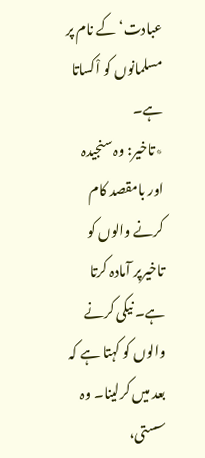عبادت‘ کے نام پر مسلمانوں کو اْکساتا ہے۔
٭تاخیر: وہ سنجیدہ اور بامقصد کام کرنے والوں کو تاخیرپر آمادہ کرتا ہے۔ نیکی کرنے والوں کو کہتا ہے کہ بعد میں کرلینا۔ وہ سستی،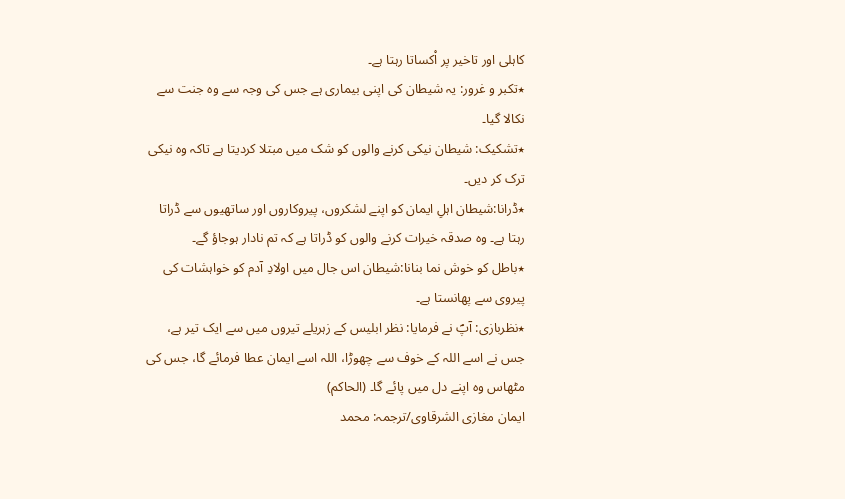کاہلی اور تاخیر پر اْکساتا رہتا ہے۔
٭تکبر و غرور: یہ شیطان کی اپنی بیماری ہے جس کی وجہ سے وہ جنت سے نکالا گیا۔
٭تشکیک: شیطان نیکی کرنے والوں کو شک میں مبتلا کردیتا ہے تاکہ وہ نیکی ترک کر دیں۔
٭ڈرانا:شیطان اہلِ ایمان کو اپنے لشکروں، پیروکاروں اور ساتھیوں سے ڈراتا رہتا ہے۔ وہ صدقہ خیرات کرنے والوں کو ڈراتا ہے کہ تم نادار ہوجاؤ گے۔
٭باطل کو خوش نما بنانا:شیطان اس جال میں اولادِ آدم کو خواہشات کی پیروی سے پھانستا ہے۔
٭نظربازی: آپؐ نے فرمایا: نظر ابلیس کے زہریلے تیروں میں سے ایک تیر ہے، جس نے اسے اللہ کے خوف سے چھوڑا، اللہ اسے ایمان عطا فرمائے گا، جس کی مٹھاس وہ اپنے دل میں پائے گا۔ (الحاکم)
ایمان مغازی الشرقاوی/ترجمہ: محمد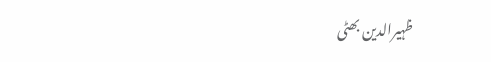ظہیرالدین بھٹی